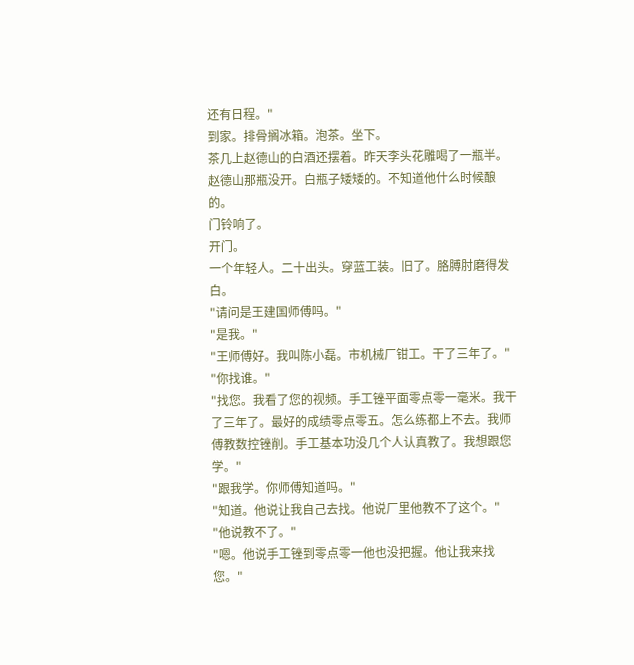还有日程。"
到家。排骨搁冰箱。泡茶。坐下。
茶几上赵德山的白酒还摆着。昨天李头花雕喝了一瓶半。赵德山那瓶没开。白瓶子矮矮的。不知道他什么时候酿的。
门铃响了。
开门。
一个年轻人。二十出头。穿蓝工装。旧了。胳膊肘磨得发白。
"请问是王建国师傅吗。"
"是我。"
"王师傅好。我叫陈小磊。市机械厂钳工。干了三年了。"
"你找谁。"
"找您。我看了您的视频。手工锉平面零点零一毫米。我干了三年了。最好的成绩零点零五。怎么练都上不去。我师傅教数控锉削。手工基本功没几个人认真教了。我想跟您学。"
"跟我学。你师傅知道吗。"
"知道。他说让我自己去找。他说厂里他教不了这个。"
"他说教不了。"
"嗯。他说手工锉到零点零一他也没把握。他让我来找您。"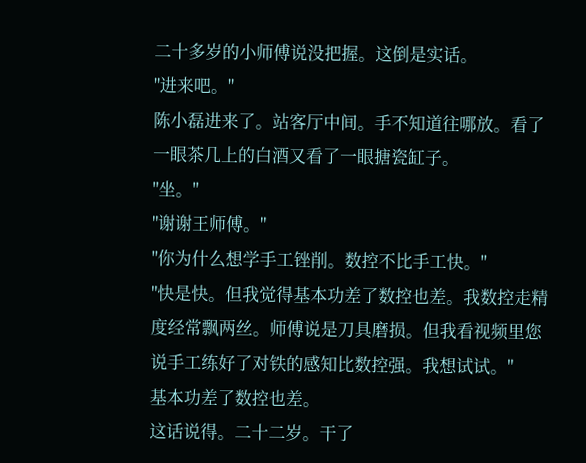二十多岁的小师傅说没把握。这倒是实话。
"进来吧。"
陈小磊进来了。站客厅中间。手不知道往哪放。看了一眼茶几上的白酒又看了一眼搪瓷缸子。
"坐。"
"谢谢王师傅。"
"你为什么想学手工锉削。数控不比手工快。"
"快是快。但我觉得基本功差了数控也差。我数控走精度经常飘两丝。师傅说是刀具磨损。但我看视频里您说手工练好了对铁的感知比数控强。我想试试。"
基本功差了数控也差。
这话说得。二十二岁。干了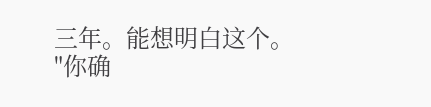三年。能想明白这个。
"你确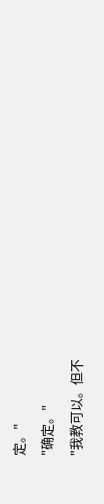定。"
"确定。"
"我教可以。但不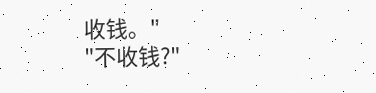收钱。"
"不收钱?"